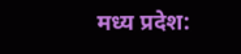मध्य प्रदेश: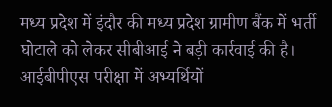मध्य प्रदेश में इंदौर की मध्य प्रदेश ग्रामीण बैंक में भर्ती घोटाले को लेकर सीबीआई ने बड़ी कार्रवाई की है। आईबीपीएस परीक्षा में अभ्यर्थियों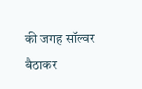की जगह सॉल्वर बैठाकर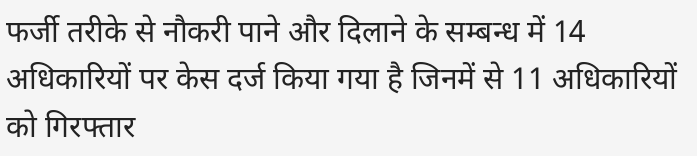फर्जी तरीके से नौकरी पाने और दिलाने के सम्बन्ध में 14 अधिकारियों पर केस दर्ज किया गया है जिनमें से 11 अधिकारियों को गिरफ्तार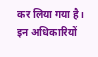कर लिया गया है। इन अधिकारियों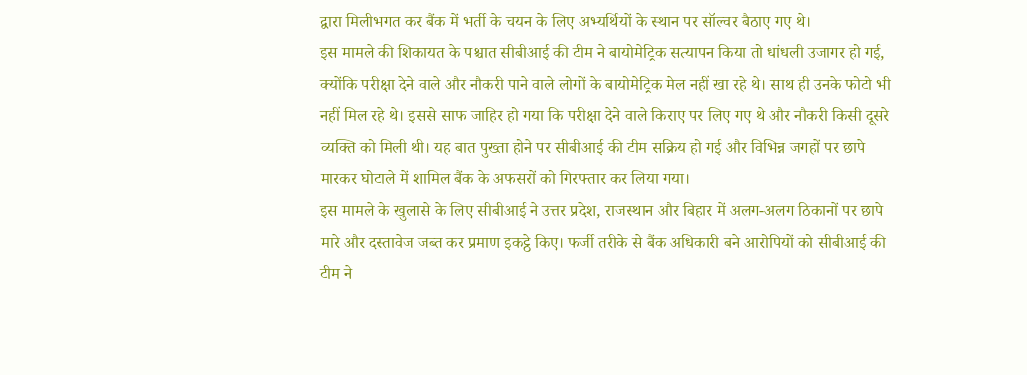द्वारा मिलीभगत कर बैंक में भर्ती के चयन के लिए अभ्यर्थियों के स्थान पर सॉल्वर बैठाए गए थे।
इस मामले की शिकायत के पश्चात सीबीआई की टीम ने बायोमेट्रिक सत्यापन किया तो धांधली उजागर हो गई, क्योंकि परीक्षा देने वाले और नौकरी पाने वाले लोगों के बायोमेट्रिक मेल नहीं खा रहे थे। साथ ही उनके फोटो भी नहीं मिल रहे थे। इससे साफ जाहिर हो गया कि परीक्षा देने वाले किराए पर लिए गए थे और नौकरी किसी दूसरे व्यक्ति को मिली थी। यह बात पुख्ता होने पर सीबीआई की टीम सक्रिय हो गई और विभिन्न जगहों पर छापे मारकर घोटाले में शामिल बैंक के अफसरों को गिरफ्तार कर लिया गया।
इस मामले के खुलासे के लिए सीबीआई ने उत्तर प्रदेश, राजस्थान और बिहार में अलग-अलग ठिकानों पर छापे मारे और दस्तावेज जब्त कर प्रमाण इकट्ठे किए। फर्जी तरीके से बैंक अधिकारी बने आरोपियों को सीबीआई की टीम ने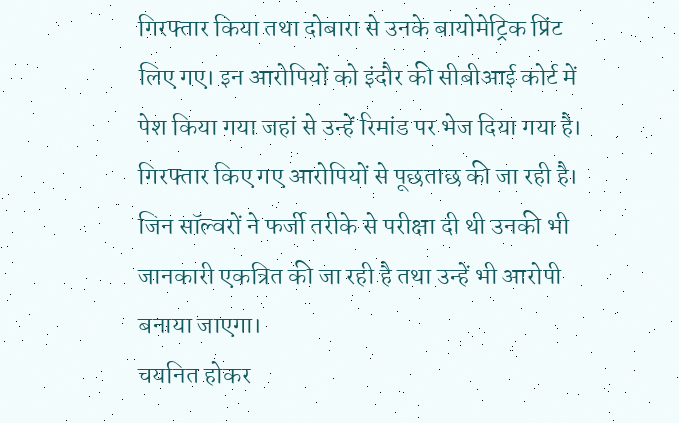गिरफ्तार किया तथा दोबारा से उनके बायोमेट्रिक प्रिंट लिए गए। इन आरोपियों को इंदौर की सीबीआई कोर्ट में पेश किया गया जहां से उन्हें रिमांड पर भेज दिया गया है। गिरफ्तार किए गए आरोपियों से पूछताछ की जा रही है। जिन सॉल्वरों ने फर्जी तरीके से परीक्षा दी थी उनकी भी जानकारी एकत्रित की जा रही है तथा उन्हें भी आरोपी बनाया जाएगा।
चयनित होकर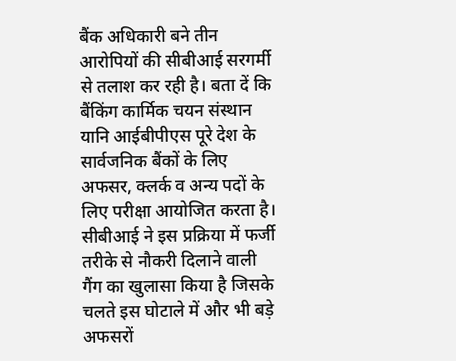बैंक अधिकारी बने तीन आरोपियों की सीबीआई सरगर्मी से तलाश कर रही है। बता दें कि बैंकिंग कार्मिक चयन संस्थान यानि आईबीपीएस पूरे देश के सार्वजनिक बैंकों के लिए अफसर, क्लर्क व अन्य पदों के लिए परीक्षा आयोजित करता है। सीबीआई ने इस प्रक्रिया में फर्जी तरीके से नौकरी दिलाने वाली गैंग का खुलासा किया है जिसके चलते इस घोटाले में और भी बड़े अफसरों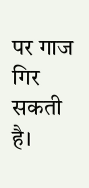पर गाज गिर सकती है।